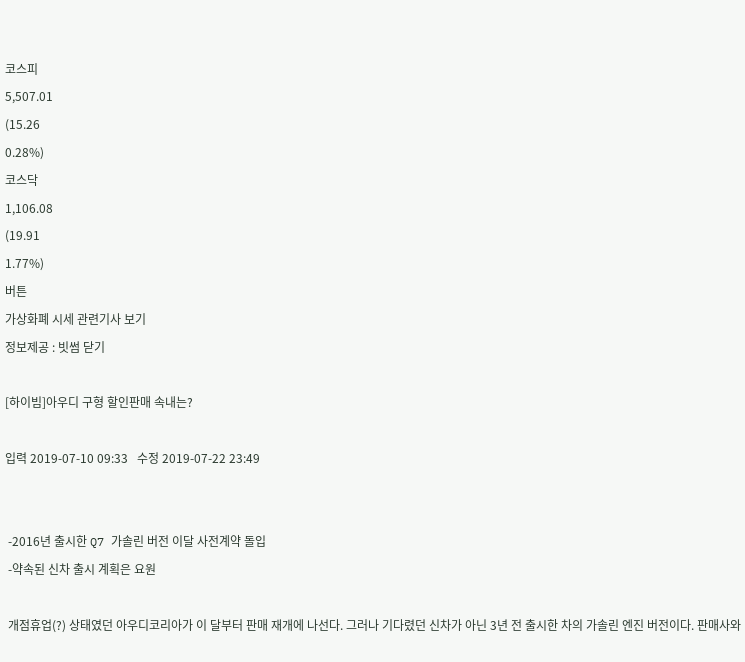코스피
5,507.01
(15.26
0.28%)
코스닥
1,106.08
(19.91
1.77%)
버튼
가상화폐 시세 관련기사 보기
정보제공 : 빗썸 닫기

[하이빔]아우디 구형 할인판매 속내는?

입력 2019-07-10 09:33   수정 2019-07-22 23:49


 -2016년 출시한 Q7 가솔린 버전 이달 사전계약 돌입
 -약속된 신차 출시 계획은 요원

 개점휴업(?) 상태였던 아우디코리아가 이 달부터 판매 재개에 나선다. 그러나 기다렸던 신차가 아닌 3년 전 출시한 차의 가솔린 엔진 버전이다. 판매사와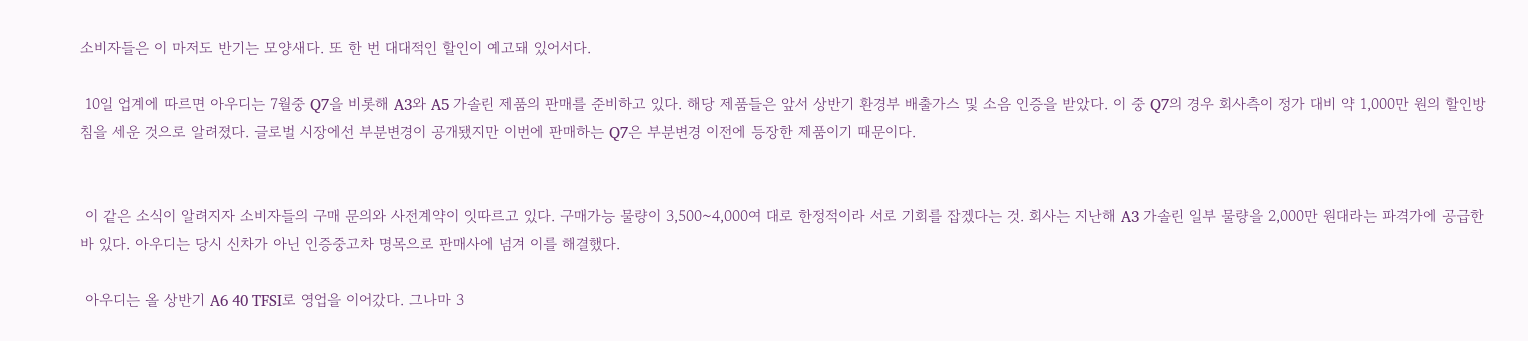소비자들은 이 마저도 반기는 모양새다. 또 한 번 대대적인 할인이 예고돼 있어서다.

 10일 업계에 따르면 아우디는 7월중 Q7을 비롯해 A3와 A5 가솔린 제품의 판매를 준비하고 있다. 해당 제품들은 앞서 상반기 환경부 배출가스 및 소음 인증을 받았다. 이 중 Q7의 경우 회사측이 정가 대비 약 1,000만 원의 할인방침을 세운 것으로 알려졌다. 글로벌 시장에선 부분변경이 공개됐지만 이번에 판매하는 Q7은 부분변경 이전에 등장한 제품이기 때문이다.


 이 같은 소식이 알려지자 소비자들의 구매 문의와 사전계약이 잇따르고 있다. 구매가능 물량이 3,500~4,000여 대로 한정적이라 서로 기회를 잡겠다는 것. 회사는 지난해 A3 가솔린 일부 물량을 2,000만 원대라는 파격가에 공급한 바 있다. 아우디는 당시 신차가 아닌 인증중고차 명목으로 판매사에 넘겨 이를 해결했다.

 아우디는 올 상반기 A6 40 TFSI로 영업을 이어갔다. 그나마 3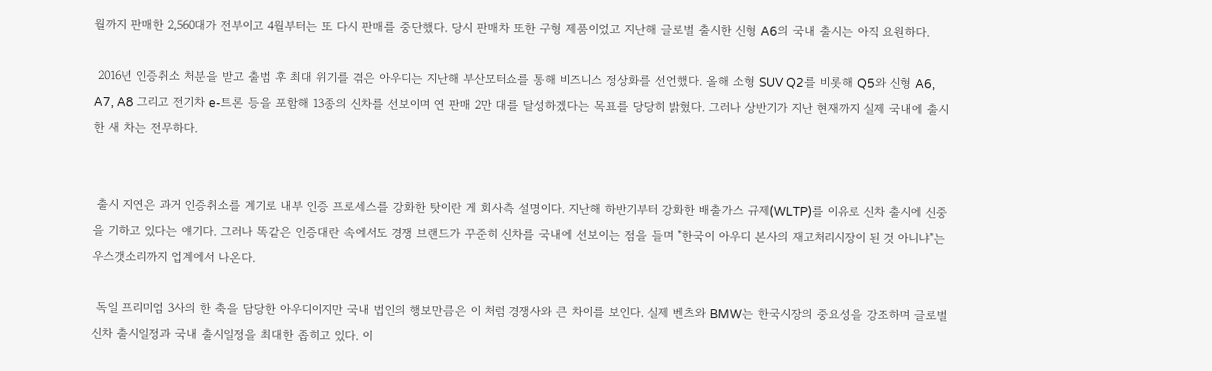월까지 판매한 2,560대가 전부이고 4월부터는 또 다시 판매를 중단했다. 당시 판매차 또한 구형 제품이었고 지난해 글로벌 출시한 신형 A6의 국내 출시는 아직 요원하다.

 2016년 인증취소 처분을 받고 출범 후 최대 위기를 겪은 아우디는 지난해 부산모터쇼를 통해 비즈니스 정상화를 선언했다. 올해 소형 SUV Q2를 비롯해 Q5와 신형 A6, A7, A8 그리고 전기차 e-트론 등을 포함해 13종의 신차를 선보이며 연 판매 2만 대를 달성하겠다는 목표를 당당히 밝혔다. 그러나 상반기가 지난 현재까지 실제 국내에 출시한 새 차는 전무하다.


 출시 지연은 과거 인증취소를 계기로 내부 인증 프로세스를 강화한 탓이란 게 회사측 설명이다. 지난해 하반기부터 강화한 배출가스 규제(WLTP)를 이유로 신차 출시에 신중을 기하고 있다는 얘기다. 그러나 똑같은 인증대란 속에서도 경쟁 브랜드가 꾸준히 신차를 국내에 선보이는 점을 들며 "한국이 아우디 본사의 재고처리시장이 된 것 아니냐"는 우스갯소리까지 업계에서 나온다.

 독일 프리미엄 3사의 한 축을 담당한 아우디이지만 국내 법인의 행보만큼은 이 처럼 경쟁사와 큰 차이를 보인다. 실제 벤츠와 BMW는 한국시장의 중요성을 강조하며 글로벌 신차 출시일정과 국내 출시일정을 최대한 좁히고 있다. 이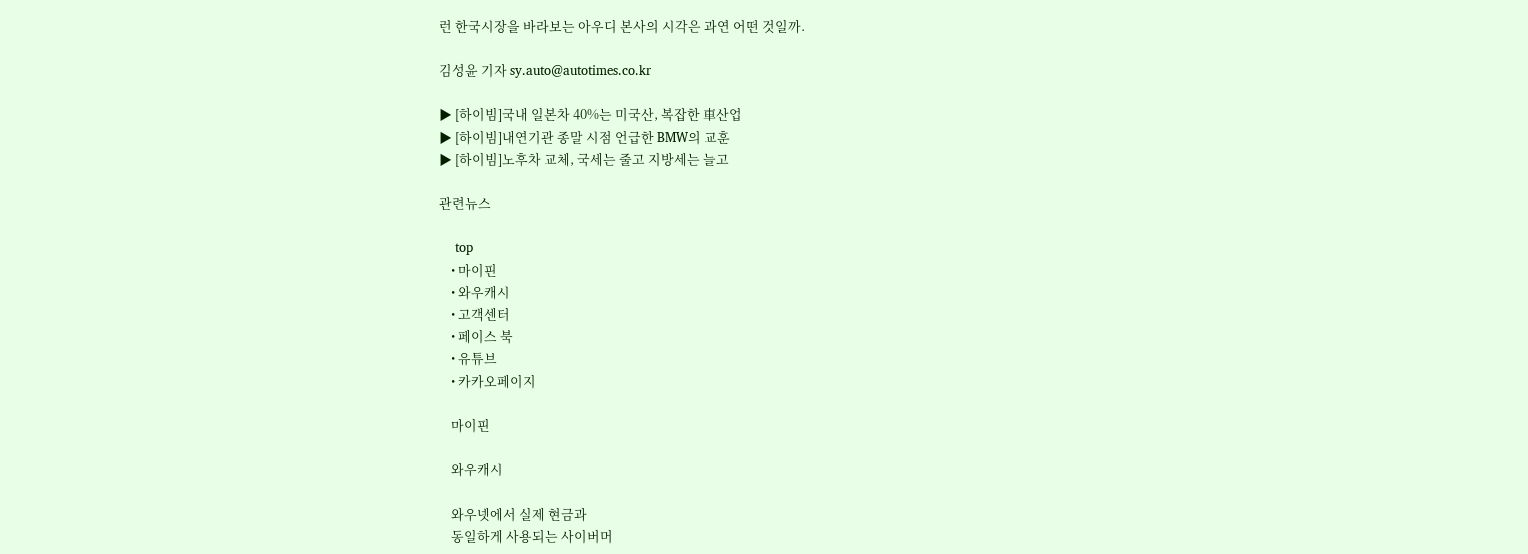런 한국시장을 바라보는 아우디 본사의 시각은 과연 어떤 것일까.

김성윤 기자 sy.auto@autotimes.co.kr

▶ [하이빔]국내 일본차 40%는 미국산, 복잡한 車산업
▶ [하이빔]내연기관 종말 시점 언급한 BMW의 교훈
▶ [하이빔]노후차 교체, 국세는 줄고 지방세는 늘고

관련뉴스

    top
    • 마이핀
    • 와우캐시
    • 고객센터
    • 페이스 북
    • 유튜브
    • 카카오페이지

    마이핀

    와우캐시

    와우넷에서 실제 현금과
    동일하게 사용되는 사이버머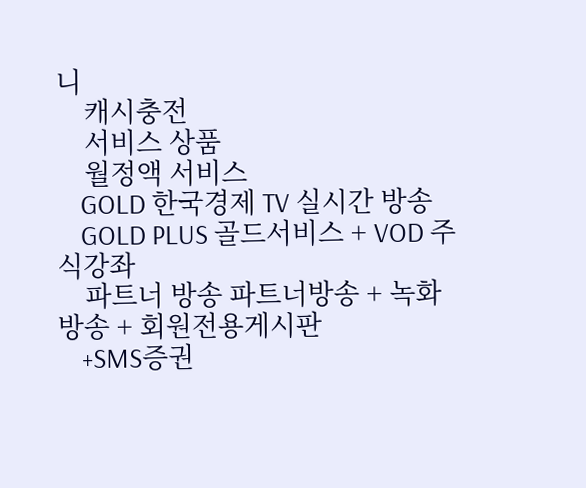니
    캐시충전
    서비스 상품
    월정액 서비스
    GOLD 한국경제 TV 실시간 방송
    GOLD PLUS 골드서비스 + VOD 주식강좌
    파트너 방송 파트너방송 + 녹화방송 + 회원전용게시판
    +SMS증권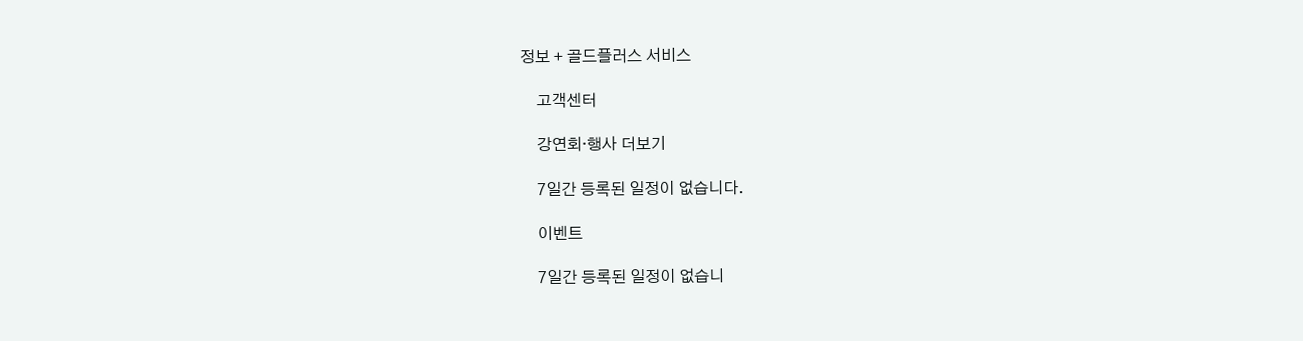정보 + 골드플러스 서비스

    고객센터

    강연회·행사 더보기

    7일간 등록된 일정이 없습니다.

    이벤트

    7일간 등록된 일정이 없습니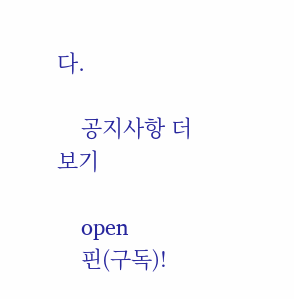다.

    공지사항 더보기

    open
    핀(구독)!